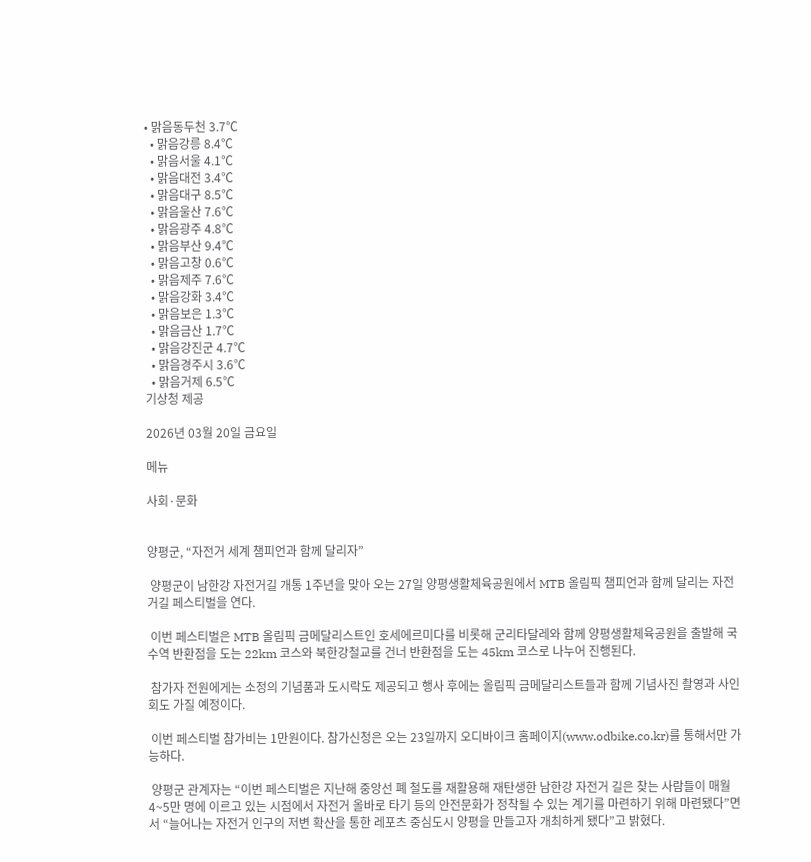• 맑음동두천 3.7℃
  • 맑음강릉 8.4℃
  • 맑음서울 4.1℃
  • 맑음대전 3.4℃
  • 맑음대구 8.5℃
  • 맑음울산 7.6℃
  • 맑음광주 4.8℃
  • 맑음부산 9.4℃
  • 맑음고창 0.6℃
  • 맑음제주 7.6℃
  • 맑음강화 3.4℃
  • 맑음보은 1.3℃
  • 맑음금산 1.7℃
  • 맑음강진군 4.7℃
  • 맑음경주시 3.6℃
  • 맑음거제 6.5℃
기상청 제공

2026년 03월 20일 금요일

메뉴

사회·문화


양평군, “자전거 세계 챔피언과 함께 달리자”

 양평군이 남한강 자전거길 개통 1주년을 맞아 오는 27일 양평생활체육공원에서 MTB 올림픽 챔피언과 함께 달리는 자전거길 페스티벌을 연다.

 이번 페스티벌은 MTB 올림픽 금메달리스트인 호세에르미다를 비롯해 군리타달레와 함께 양평생활체육공원을 출발해 국수역 반환점을 도는 22km 코스와 북한강철교를 건너 반환점을 도는 45km 코스로 나누어 진행된다.

 참가자 전원에게는 소정의 기념품과 도시락도 제공되고 행사 후에는 올림픽 금메달리스트들과 함께 기념사진 촬영과 사인회도 가질 예정이다.

 이번 페스티벌 참가비는 1만원이다. 참가신청은 오는 23일까지 오디바이크 홈페이지(www.odbike.co.kr)를 통해서만 가능하다.

 양평군 관계자는 “이번 페스티벌은 지난해 중앙선 폐 철도를 재활용해 재탄생한 남한강 자전거 길은 찾는 사람들이 매월 4~5만 명에 이르고 있는 시점에서 자전거 올바로 타기 등의 안전문화가 정착될 수 있는 계기를 마련하기 위해 마련됐다”면서 “늘어나는 자전거 인구의 저변 확산을 통한 레포츠 중심도시 양평을 만들고자 개최하게 됐다”고 밝혔다.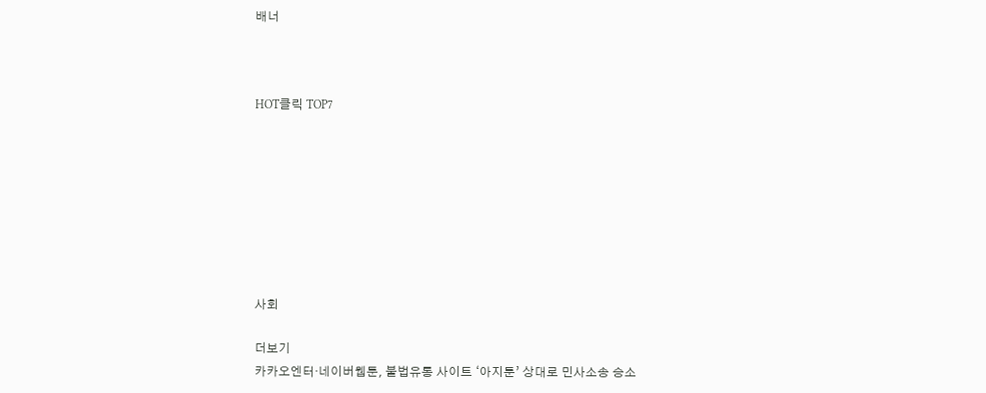배너



HOT클릭 TOP7








사회

더보기
카카오엔터·네이버웹툰, 불법유통 사이트 ‘아지툰’ 상대로 민사소송 승소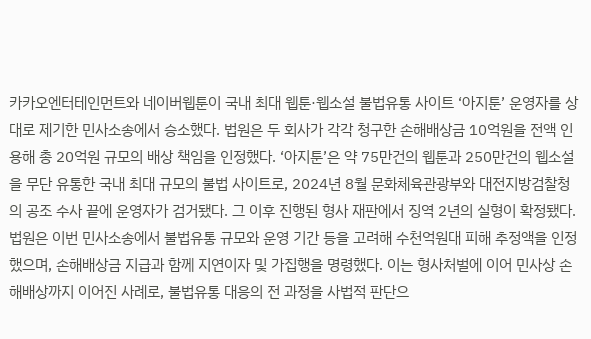카카오엔터테인먼트와 네이버웹툰이 국내 최대 웹툰·웹소설 불법유통 사이트 ‘아지툰’ 운영자를 상대로 제기한 민사소송에서 승소했다. 법원은 두 회사가 각각 청구한 손해배상금 10억원을 전액 인용해 총 20억원 규모의 배상 책임을 인정했다. ‘아지툰’은 약 75만건의 웹툰과 250만건의 웹소설을 무단 유통한 국내 최대 규모의 불법 사이트로, 2024년 8월 문화체육관광부와 대전지방검찰청의 공조 수사 끝에 운영자가 검거됐다. 그 이후 진행된 형사 재판에서 징역 2년의 실형이 확정됐다. 법원은 이번 민사소송에서 불법유통 규모와 운영 기간 등을 고려해 수천억원대 피해 추정액을 인정했으며, 손해배상금 지급과 함께 지연이자 및 가집행을 명령했다. 이는 형사처벌에 이어 민사상 손해배상까지 이어진 사례로, 불법유통 대응의 전 과정을 사법적 판단으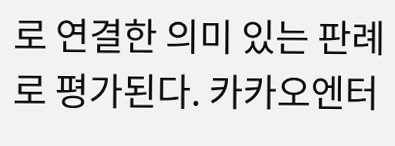로 연결한 의미 있는 판례로 평가된다. 카카오엔터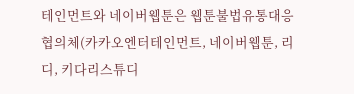테인먼트와 네이버웹툰은 웹툰불법유통대응협의체(카카오엔터테인먼트, 네이버웹툰, 리디, 키다리스튜디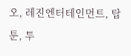오, 레진엔터테인먼트, 탑툰, 투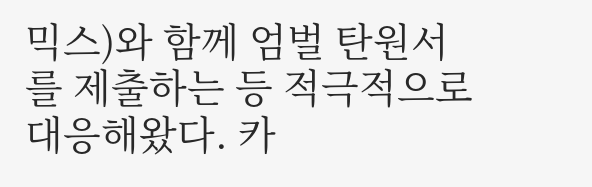믹스)와 함께 엄벌 탄원서를 제출하는 등 적극적으로 대응해왔다. 카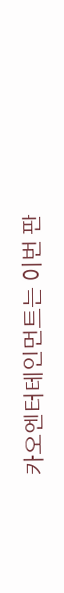카오엔터테인먼트는 이번 판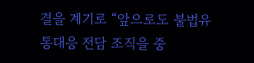결을 계기로 “앞으로도 불법유통대응 전담 조직을 중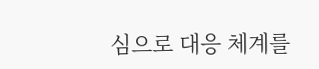심으로 대응 체계를